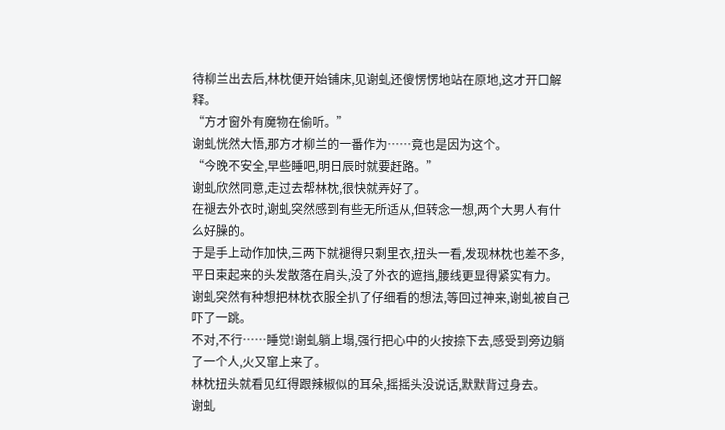待柳兰出去后,林枕便开始铺床,见谢虬还傻愣愣地站在原地,这才开口解释。
“方才窗外有魔物在偷听。”
谢虬恍然大悟,那方才柳兰的一番作为……竟也是因为这个。
“今晚不安全,早些睡吧,明日辰时就要赶路。”
谢虬欣然同意,走过去帮林枕,很快就弄好了。
在褪去外衣时,谢虬突然感到有些无所适从,但转念一想,两个大男人有什么好臊的。
于是手上动作加快,三两下就褪得只剩里衣,扭头一看,发现林枕也差不多,平日束起来的头发散落在肩头,没了外衣的遮挡,腰线更显得紧实有力。
谢虬突然有种想把林枕衣服全扒了仔细看的想法,等回过神来,谢虬被自己吓了一跳。
不对,不行……睡觉!谢虬躺上塌,强行把心中的火按捺下去,感受到旁边躺了一个人,火又窜上来了。
林枕扭头就看见红得跟辣椒似的耳朵,摇摇头没说话,默默背过身去。
谢虬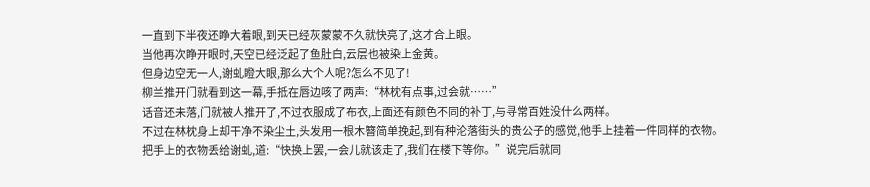一直到下半夜还睁大着眼,到天已经灰蒙蒙不久就快亮了,这才合上眼。
当他再次睁开眼时,天空已经泛起了鱼肚白,云层也被染上金黄。
但身边空无一人,谢虬瞪大眼,那么大个人呢?怎么不见了!
柳兰推开门就看到这一幕,手抵在唇边咳了两声:“林枕有点事,过会就……”
话音还未落,门就被人推开了,不过衣服成了布衣,上面还有颜色不同的补丁,与寻常百姓没什么两样。
不过在林枕身上却干净不染尘土,头发用一根木簪简单挽起,到有种沦落街头的贵公子的感觉,他手上挂着一件同样的衣物。
把手上的衣物丢给谢虬,道:“快换上罢,一会儿就该走了,我们在楼下等你。”说完后就同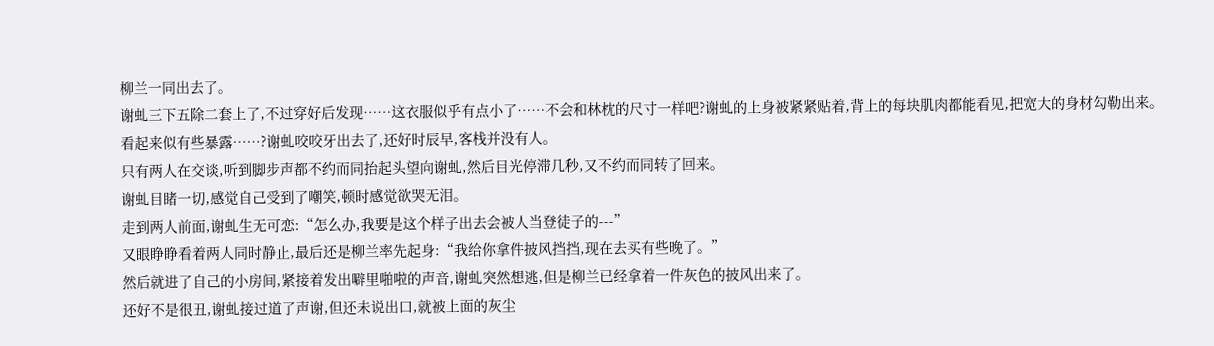柳兰一同出去了。
谢虬三下五除二套上了,不过穿好后发现……这衣服似乎有点小了……不会和林枕的尺寸一样吧?谢虬的上身被紧紧贴着,背上的每块肌肉都能看见,把宽大的身材勾勒出来。
看起来似有些暴露……?谢虬咬咬牙出去了,还好时辰早,客栈并没有人。
只有两人在交谈,听到脚步声都不约而同抬起头望向谢虬,然后目光停滞几秒,又不约而同转了回来。
谢虬目睹一切,感觉自己受到了嘲笑,顿时感觉欲哭无泪。
走到两人前面,谢虬生无可恋:“怎么办,我要是这个样子出去会被人当登徒子的---”
又眼睁睁看着两人同时静止,最后还是柳兰率先起身:“我给你拿件披风挡挡,现在去买有些晚了。”
然后就进了自己的小房间,紧接着发出噼里啪啦的声音,谢虬突然想逃,但是柳兰已经拿着一件灰色的披风出来了。
还好不是很丑,谢虬接过道了声谢,但还未说出口,就被上面的灰尘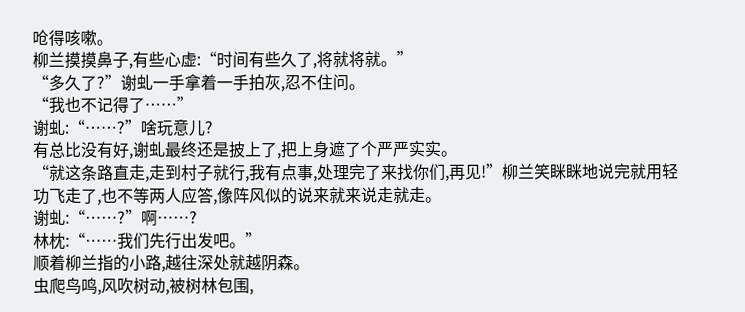呛得咳嗽。
柳兰摸摸鼻子,有些心虚:“时间有些久了,将就将就。”
“多久了?”谢虬一手拿着一手拍灰,忍不住问。
“我也不记得了……”
谢虬:“……?”啥玩意儿?
有总比没有好,谢虬最终还是披上了,把上身遮了个严严实实。
“就这条路直走,走到村子就行,我有点事,处理完了来找你们,再见!”柳兰笑眯眯地说完就用轻功飞走了,也不等两人应答,像阵风似的说来就来说走就走。
谢虬:“……?”啊……?
林枕:“……我们先行出发吧。”
顺着柳兰指的小路,越往深处就越阴森。
虫爬鸟鸣,风吹树动,被树林包围,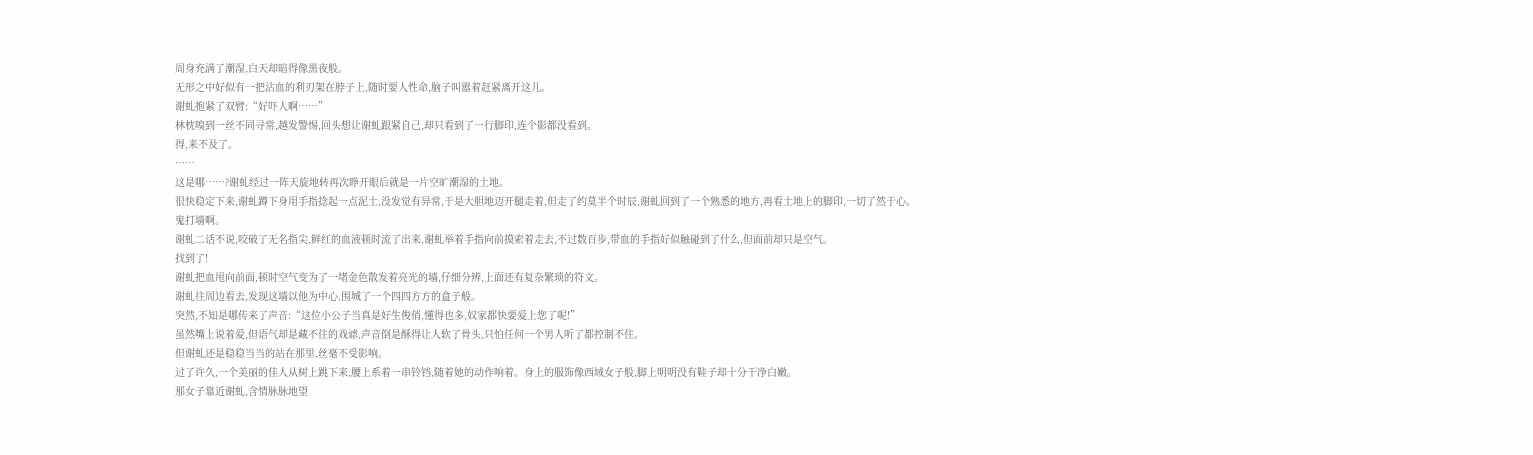周身充满了潮湿,白天却暗得像黑夜般。
无形之中好似有一把沾血的利刃架在脖子上,随时要人性命,脑子叫嚣着赶紧离开这儿。
谢虬抱紧了双臂:“好吓人啊……”
林枕嗅到一丝不同寻常,越发警惕,回头想让谢虬跟紧自己,却只看到了一行脚印,连个影都没看到。
得,来不及了。
……
这是哪……?谢虬经过一阵天旋地转再次睁开眼后就是一片空旷潮湿的土地。
很快稳定下来,谢虬蹲下身用手指捻起一点泥土,没发觉有异常,于是大胆地迈开腿走着,但走了约莫半个时辰,谢虬回到了一个熟悉的地方,再看土地上的脚印,一切了然于心。
鬼打墙啊。
谢虬二话不说,咬破了无名指尖,鲜红的血液顿时流了出来,谢虬举着手指向前摸索着走去,不过数百步,带血的手指好似触碰到了什么,但面前却只是空气。
找到了!
谢虬把血甩向前面,顿时空气变为了一堵金色散发着亮光的墙,仔细分辨,上面还有复杂繁琐的符文。
谢虬往周边看去,发现这墙以他为中心,围城了一个四四方方的盒子般。
突然,不知是哪传来了声音:“这位小公子当真是好生俊俏,懂得也多,奴家都快要爱上您了呢!”
虽然嘴上说着爱,但语气却是藏不住的戏谑,声音倒是酥得让人软了骨头,只怕任何一个男人听了都控制不住。
但谢虬还是稳稳当当的站在那里,丝毫不受影响。
过了许久,一个美丽的佳人从树上跳下来,腰上系着一串铃铛,随着她的动作响着。身上的服饰像西域女子般,脚上明明没有鞋子却十分干净白嫩。
那女子靠近谢虬,含情脉脉地望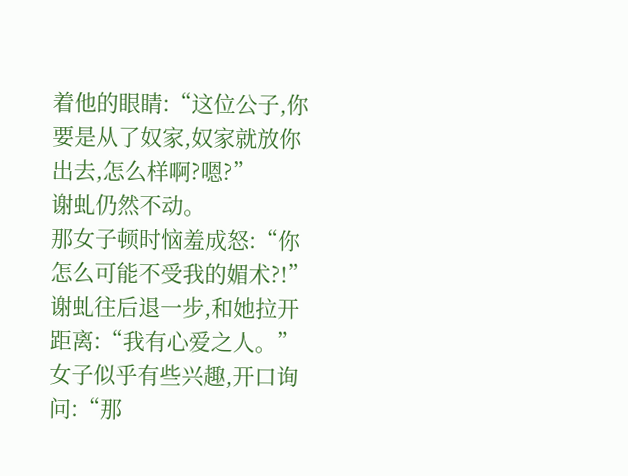着他的眼睛:“这位公子,你要是从了奴家,奴家就放你出去,怎么样啊?嗯?”
谢虬仍然不动。
那女子顿时恼羞成怒:“你怎么可能不受我的媚术?!”
谢虬往后退一步,和她拉开距离:“我有心爱之人。”
女子似乎有些兴趣,开口询问:“那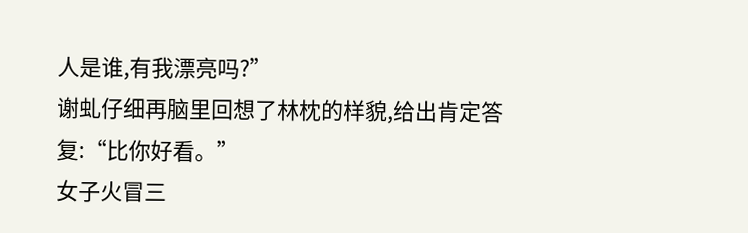人是谁,有我漂亮吗?”
谢虬仔细再脑里回想了林枕的样貌,给出肯定答复:“比你好看。”
女子火冒三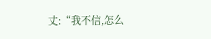丈:“我不信,怎么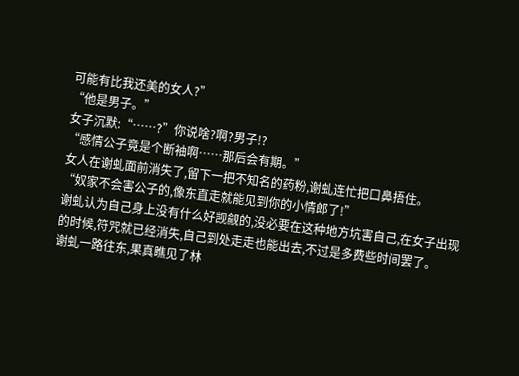可能有比我还美的女人?”
“他是男子。”
女子沉默:“……?”你说啥?啊?男子!?
“感情公子竟是个断袖啊……那后会有期。”
女人在谢虬面前消失了,留下一把不知名的药粉,谢虬连忙把口鼻捂住。
“奴家不会害公子的,像东直走就能见到你的小情郎了!”
谢虬认为自己身上没有什么好觊觎的,没必要在这种地方坑害自己,在女子出现的时候,符咒就已经消失,自己到处走走也能出去,不过是多费些时间罢了。
谢虬一路往东,果真瞧见了林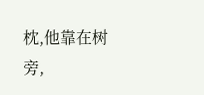枕,他靠在树旁,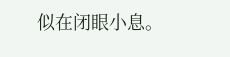似在闭眼小息。